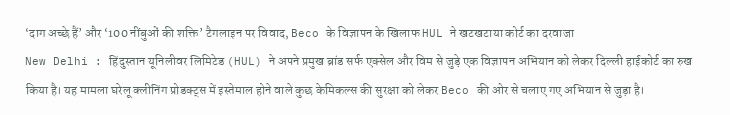‘दाग अच्छे हैं’ और ‘100 नींबुओं की शक्ति’ टैगलाइन पर विवाद, Beco के विज्ञापन के खिलाफ HUL ने खटखटाया कोर्ट का दरवाजा
New Delhi : हिंदुस्तान यूनिलीवर लिमिटेड (HUL) ने अपने प्रमुख ब्रांड सर्फ एक्सेल और विम से जुड़े एक विज्ञापन अभियान को लेकर दिल्ली हाईकोर्ट का रुख किया है। यह मामला घरेलू क्लीनिंग प्रोडक्ट्स में इस्तेमाल होने वाले कुछ केमिकल्स की सुरक्षा को लेकर Beco की ओर से चलाए गए अभियान से जुड़ा है।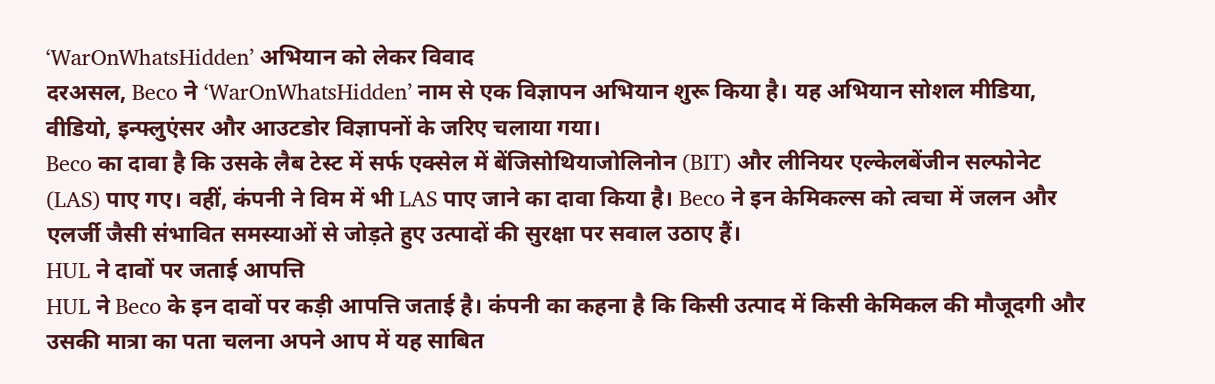‘WarOnWhatsHidden’ अभियान को लेकर विवाद
दरअसल, Beco ने ‘WarOnWhatsHidden’ नाम से एक विज्ञापन अभियान शुरू किया है। यह अभियान सोशल मीडिया, वीडियो, इन्फ्लुएंसर और आउटडोर विज्ञापनों के जरिए चलाया गया।
Beco का दावा है कि उसके लैब टेस्ट में सर्फ एक्सेल में बेंजिसोथियाजोलिनोन (BIT) और लीनियर एल्केलबेंजीन सल्फोनेट (LAS) पाए गए। वहीं, कंपनी ने विम में भी LAS पाए जाने का दावा किया है। Beco ने इन केमिकल्स को त्वचा में जलन और एलर्जी जैसी संभावित समस्याओं से जोड़ते हुए उत्पादों की सुरक्षा पर सवाल उठाए हैं।
HUL ने दावों पर जताई आपत्ति
HUL ने Beco के इन दावों पर कड़ी आपत्ति जताई है। कंपनी का कहना है कि किसी उत्पाद में किसी केमिकल की मौजूदगी और उसकी मात्रा का पता चलना अपने आप में यह साबित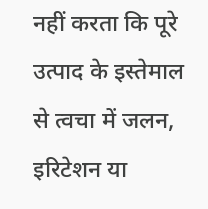नहीं करता कि पूरे उत्पाद के इस्तेमाल से त्वचा में जलन, इरिटेशन या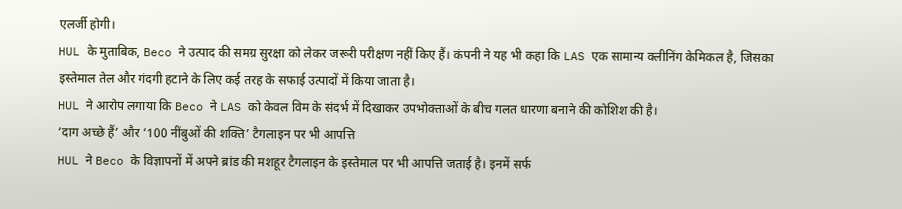एलर्जी होगी।
HUL के मुताबिक, Beco ने उत्पाद की समग्र सुरक्षा को लेकर जरूरी परीक्षण नहीं किए हैं। कंपनी ने यह भी कहा कि LAS एक सामान्य क्लीनिंग केमिकल है, जिसका इस्तेमाल तेल और गंदगी हटाने के लिए कई तरह के सफाई उत्पादों में किया जाता है।
HUL ने आरोप लगाया कि Beco ने LAS को केवल विम के संदर्भ में दिखाकर उपभोक्ताओं के बीच गलत धारणा बनाने की कोशिश की है।
‘दाग अच्छे हैं’ और ‘100 नींबुओं की शक्ति’ टैगलाइन पर भी आपत्ति
HUL ने Beco के विज्ञापनों में अपने ब्रांड की मशहूर टैगलाइन के इस्तेमाल पर भी आपत्ति जताई है। इनमें सर्फ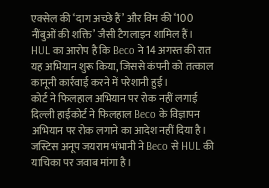एक्सेल की ‘दाग अच्छे हैं’ और विम की ‘100 नींबुओं की शक्ति’ जैसी टैगलाइन शामिल हैं।
HUL का आरोप है कि Beco ने 14 अगस्त की रात यह अभियान शुरू किया, जिससे कंपनी को तत्काल कानूनी कार्रवाई करने में परेशानी हुई।
कोर्ट ने फिलहाल अभियान पर रोक नहीं लगाई
दिल्ली हाईकोर्ट ने फिलहाल Beco के विज्ञापन अभियान पर रोक लगाने का आदेश नहीं दिया है। जस्टिस अनूप जयराम भंभानी ने Beco से HUL की याचिका पर जवाब मांगा है।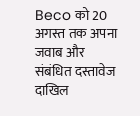Beco को 20 अगस्त तक अपना जवाब और संबंधित दस्तावेज दाखिल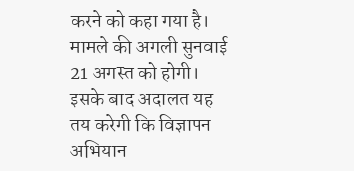करने को कहा गया है। मामले की अगली सुनवाई 21 अगस्त को होगी। इसके बाद अदालत यह तय करेगी कि विज्ञापन अभियान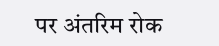पर अंतरिम रोक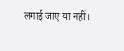लगाई जाए या नहीं।